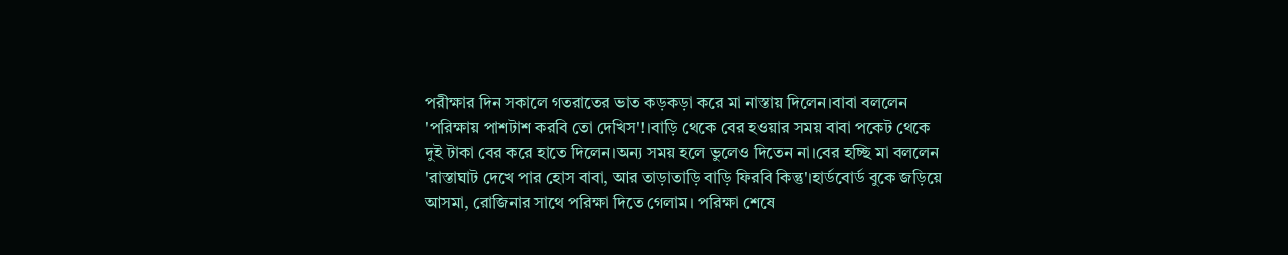পরীক্ষার দিন সকালে গতরাতের ভাত কড়কড়া করে মা নাস্তায় দিলেন।বাবা বললেন 'পরিক্ষায় পাশটাশ করবি তো দেখিস'!।বাড়ি থেকে বের হওয়ার সময় বাবা পকেট থেকে দুই টাকা বের করে হাতে দিলেন।অন্য সময় হলে ভুলেও দিতেন না।বের হচ্ছি মা বললেন 'রাস্তাঘাট দেখে পার হোস বাবা, আর তাড়াতাড়ি বাড়ি ফিরবি কিন্তু'।হার্ডবোর্ড বুকে জড়িয়ে আসমা, রোজিনার সাথে পরিক্ষা দিতে গেলাম। পরিক্ষা শেষে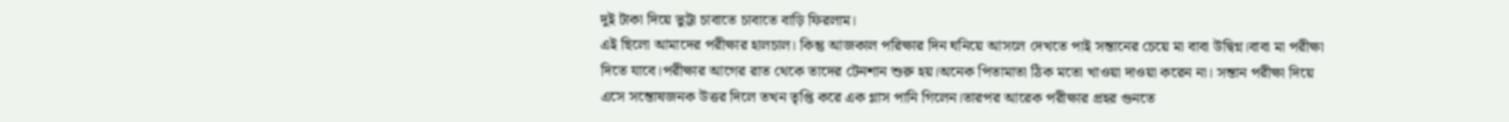দুই টাকা দিয়ে ভুট্টা চাবাতে চাবাতে বাড়ি ফিরলাম।
এই ছিলো আমাদের পরীক্ষার হালচাল। কিন্তু আজকাল পরিক্ষার দিন ঘনিয়ে আসলে দেখতে পাই সন্তানের চেয়ে মা বাবা উদ্বিগ্ন।বাবা মা পরীক্ষা দিতে যাবে।পরীক্ষার আগের রাত থেকে তাদের টেনশান শুরু হয়।অনেক পিতামাতা ঠিক মতো খাওয়া দাওয়া করেন না। সন্তান পরীক্ষা দিয়ে এসে সন্তোষজনক উত্তর দিলে তখন তৃপ্তি করে এক গ্লাস পানি গিলেন।তারপর আরেক পরীক্ষার প্রহর গুনতে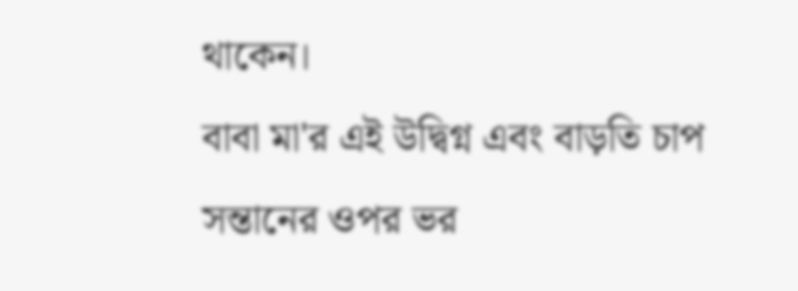থাকেন।
বাবা মা'র এই উদ্বিগ্ন এবং বাড়তি চাপ সন্তানের ওপর ভর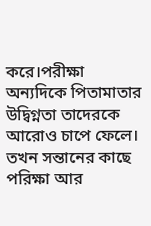করে।পরীক্ষা অন্যদিকে পিতামাতার উদ্বিগ্নতা তাদেরকে আরোও চাপে ফেলে। তখন সন্তানের কাছে পরিক্ষা আর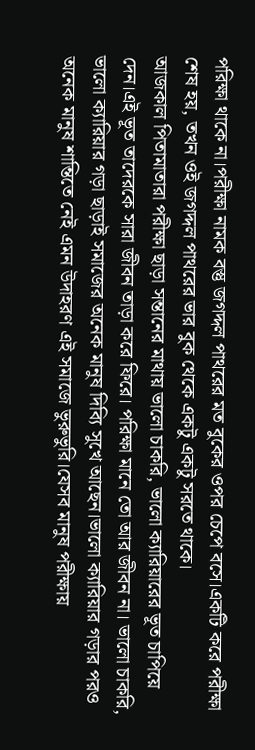পরিক্ষা থাকে না।পরীক্ষা নামক বস্তু জগদ্দল পাথরের মত বুকের ওপর চেপে বসে।একটি করে পরীক্ষা শেষ হয়, তখন ওই জগদ্দল পাথরের ভার বুক থেকে একটু একটু সরতে থাকে।
আজকাল পিতামাতারা পরীক্ষা ছাড়া সন্তানের মাথায় ভালো চাকরি, ভালো ক্যারিয়ারের ভূত চাপিয়ে দেন।এই ভূত তাদেরকে সারা জীবন তাড়া করে ফিরে। পরিক্ষা মানে তো আর জীবন না। ভালো চাকরি, ভালো ক্যারিয়ার গড়া ছাড়াই সমাজের অনেক মানুষ দিব্যি সুখে আছেন।ভালো ক্যারিয়ার গড়ার পরও অনেক মানুষ শান্তিতে নেই এমন উদাহরণ এই সমাজে ভুরুভুরি।যেসব মানুষ পরীক্ষায়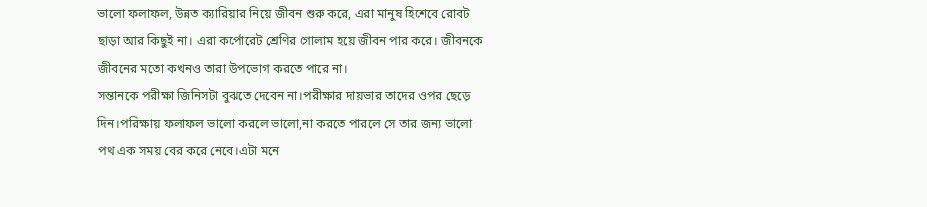ভালো ফলাফল, উন্নত ক্যারিয়ার নিয়ে জীবন শুরু করে, এরা মানুষ হিশেবে রোবট ছাড়া আর কিছুই না। এরা কর্পোরেট শ্রেণির গোলাম হয়ে জীবন পার করে। জীবনকে জীবনের মতো কখনও তারা উপভোগ করতে পারে না।
সন্তানকে পরীক্ষা জিনিসটা বুঝতে দেবেন না।পরীক্ষার দায়ভার তাদের ওপর ছেড়ে দিন।পরিক্ষায় ফলাফল ভালো করলে ভালো,না করতে পারলে সে তার জন্য ভালো পথ এক সময় বের করে নেবে।এটা মনে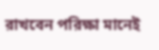রাখবেন পরিক্ষা মানেই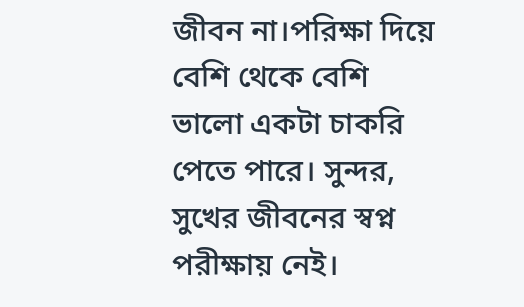জীবন না।পরিক্ষা দিয়ে বেশি থেকে বেশি ভালো একটা চাকরি পেতে পারে। সুন্দর, সুখের জীবনের স্বপ্ন পরীক্ষায় নেই।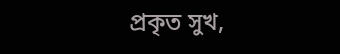প্রকৃত সুখ,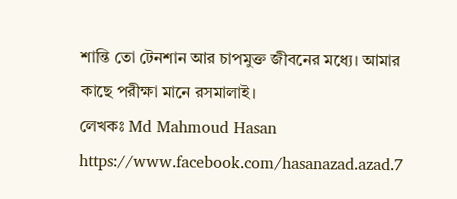শান্তি তো টেনশান আর চাপমুক্ত জীবনের মধ্যে। আমার কাছে পরীক্ষা মানে রসমালাই।
লেখকঃ Md Mahmoud Hasan
https://www.facebook.com/hasanazad.azad.7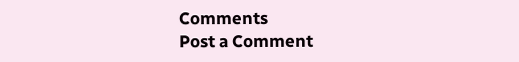Comments
Post a Comment